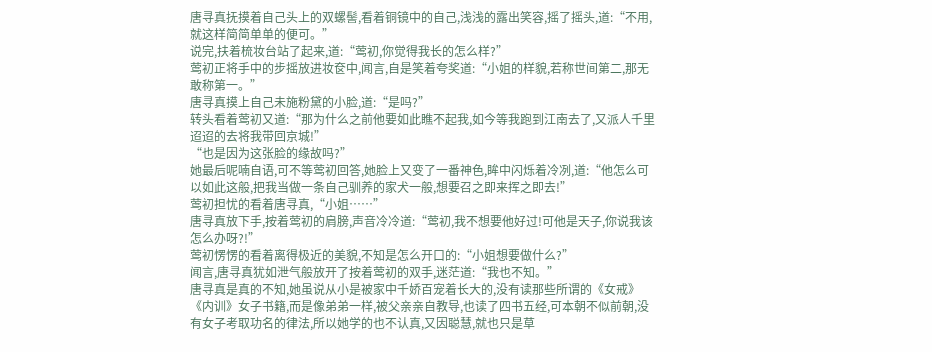唐寻真抚摸着自己头上的双螺髻,看着铜镜中的自己,浅浅的露出笑容,摇了摇头,道:“不用,就这样简简单单的便可。”
说完,扶着梳妆台站了起来,道:“莺初,你觉得我长的怎么样?”
莺初正将手中的步摇放进妆奁中,闻言,自是笑着夸奖道:“小姐的样貌,若称世间第二,那无敢称第一。”
唐寻真摸上自己未施粉黛的小脸,道:“是吗?”
转头看着莺初又道:“那为什么之前他要如此瞧不起我,如今等我跑到江南去了,又派人千里迢迢的去将我带回京城!”
“也是因为这张脸的缘故吗?”
她最后呢喃自语,可不等莺初回答,她脸上又变了一番神色,眸中闪烁着冷冽,道:“他怎么可以如此这般,把我当做一条自己驯养的家犬一般,想要召之即来挥之即去!”
莺初担忧的看着唐寻真,“小姐……”
唐寻真放下手,按着莺初的肩膀,声音冷冷道:“莺初,我不想要他好过!可他是天子,你说我该怎么办呀?!”
莺初愣愣的看着离得极近的美貌,不知是怎么开口的:“小姐想要做什么?”
闻言,唐寻真犹如泄气般放开了按着莺初的双手,迷茫道:“我也不知。”
唐寻真是真的不知,她虽说从小是被家中千娇百宠着长大的,没有读那些所谓的《女戒》《内训》女子书籍,而是像弟弟一样,被父亲亲自教导,也读了四书五经,可本朝不似前朝,没有女子考取功名的律法,所以她学的也不认真,又因聪慧,就也只是草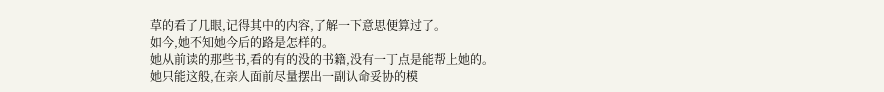草的看了几眼,记得其中的内容,了解一下意思便算过了。
如今,她不知她今后的路是怎样的。
她从前读的那些书,看的有的没的书籍,没有一丁点是能帮上她的。
她只能这般,在亲人面前尽量摆出一副认命妥协的模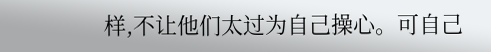样,不让他们太过为自己操心。可自己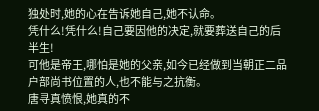独处时,她的心在告诉她自己,她不认命。
凭什么!凭什么!自己要因他的决定,就要葬送自己的后半生!
可他是帝王,哪怕是她的父亲,如今已经做到当朝正二品户部尚书位置的人,也不能与之抗衡。
唐寻真愤恨,她真的不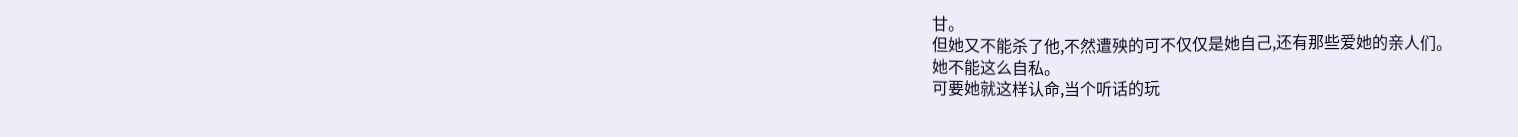甘。
但她又不能杀了他,不然遭殃的可不仅仅是她自己,还有那些爱她的亲人们。
她不能这么自私。
可要她就这样认命,当个听话的玩